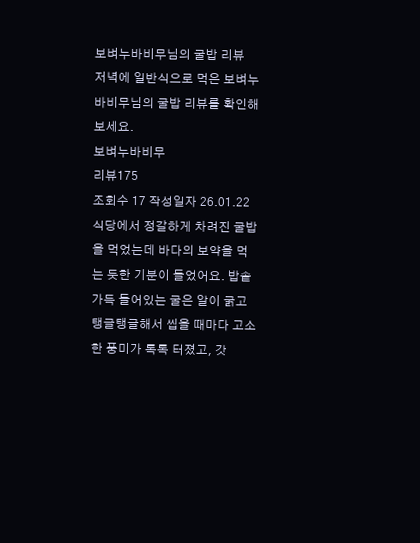보벼누바비무님의 굴밥 리뷰
저녁에 일반식으로 먹은 보벼누바비무님의 굴밥 리뷰를 확인해보세요.
보벼누바비무
리뷰175
조회수 17 작성일자 26.01.22
식당에서 정갈하게 차려진 굴밥을 먹었는데 바다의 보약을 먹는 듯한 기분이 들었어요. 밥솥 가득 들어있는 굴은 알이 굵고 탱글탱글해서 씹을 때마다 고소한 풍미가 톡톡 터졌고, 갓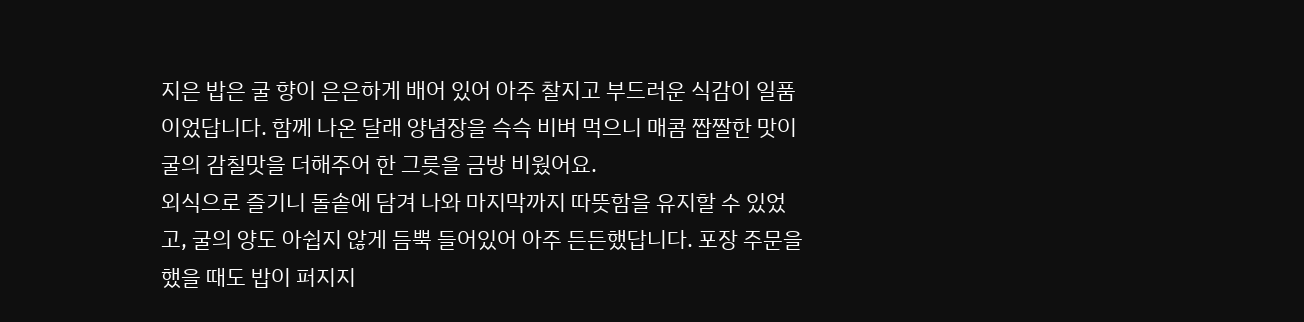지은 밥은 굴 향이 은은하게 배어 있어 아주 찰지고 부드러운 식감이 일품이었답니다. 함께 나온 달래 양념장을 슥슥 비벼 먹으니 매콤 짭짤한 맛이 굴의 감칠맛을 더해주어 한 그릇을 금방 비웠어요.
외식으로 즐기니 돌솥에 담겨 나와 마지막까지 따뜻함을 유지할 수 있었고, 굴의 양도 아쉽지 않게 듬뿍 들어있어 아주 든든했답니다. 포장 주문을 했을 때도 밥이 퍼지지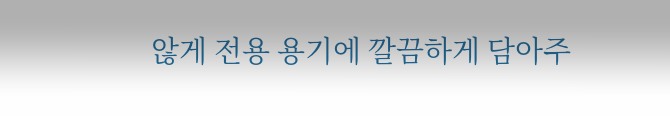않게 전용 용기에 깔끔하게 담아주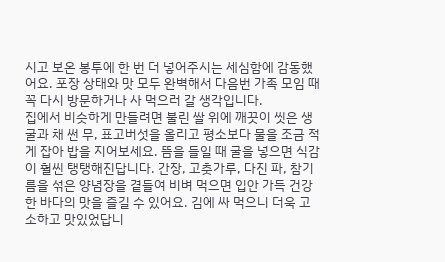시고 보온 봉투에 한 번 더 넣어주시는 세심함에 감동했어요. 포장 상태와 맛 모두 완벽해서 다음번 가족 모임 때 꼭 다시 방문하거나 사 먹으러 갈 생각입니다.
집에서 비슷하게 만들려면 불린 쌀 위에 깨끗이 씻은 생굴과 채 썬 무, 표고버섯을 올리고 평소보다 물을 조금 적게 잡아 밥을 지어보세요. 뜸을 들일 때 굴을 넣으면 식감이 훨씬 탱탱해진답니다. 간장, 고춧가루, 다진 파, 참기름을 섞은 양념장을 곁들여 비벼 먹으면 입안 가득 건강한 바다의 맛을 즐길 수 있어요. 김에 싸 먹으니 더욱 고소하고 맛있었답니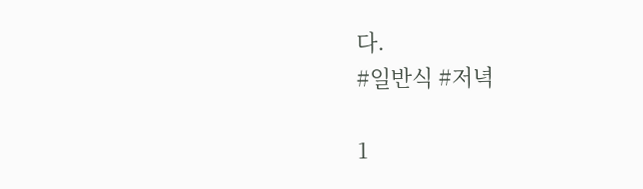다.
#일반식 #저녁

1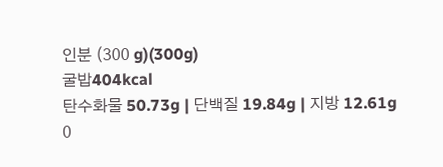인분 (300 g)(300g)
굴밥404kcal
탄수화물 50.73g | 단백질 19.84g | 지방 12.61g
0